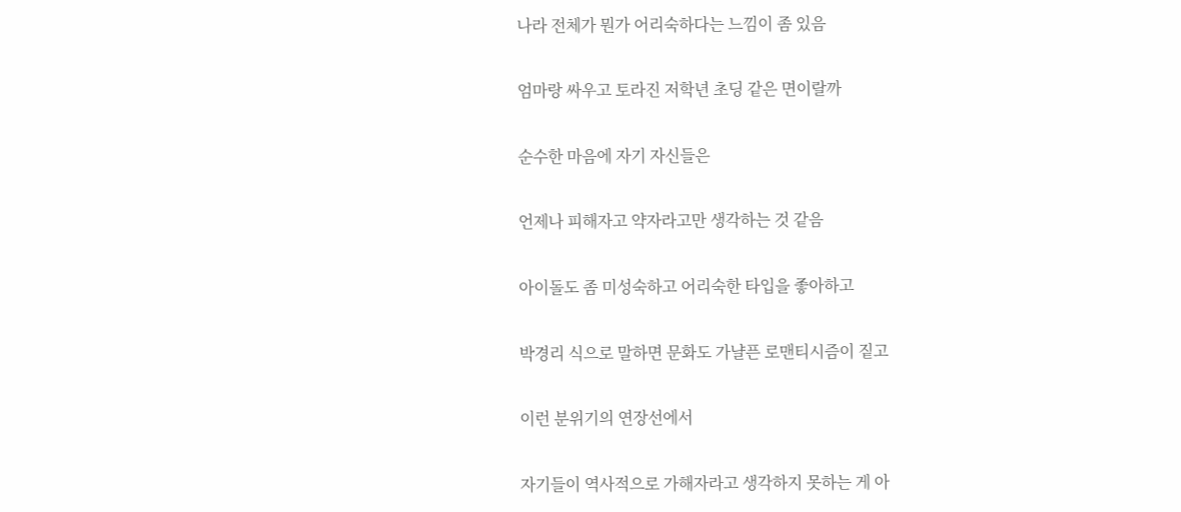나라 전체가 뭔가 어리숙하다는 느낌이 좀 있음

엄마랑 싸우고 토라진 저학년 초딩 같은 면이랄까

순수한 마음에 자기 자신들은

언제나 피해자고 약자라고만 생각하는 것 같음

아이돌도 좀 미성숙하고 어리숙한 타입을 좋아하고

박경리 식으로 말하면 문화도 가냘픈 로맨티시즘이 짙고

이런 분위기의 연장선에서

자기들이 역사적으로 가해자라고 생각하지 못하는 게 아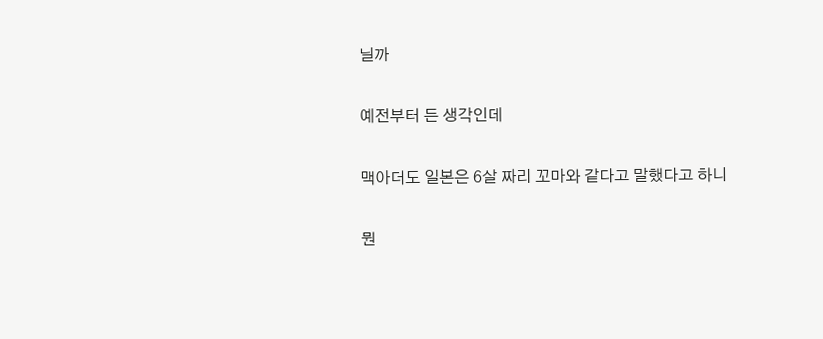닐까

예전부터 든 생각인데

맥아더도 일본은 6살 짜리 꼬마와 같다고 말했다고 하니

뭔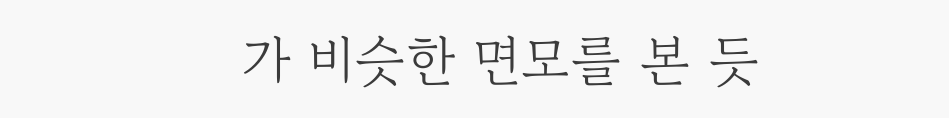가 비슷한 면모를 본 듯